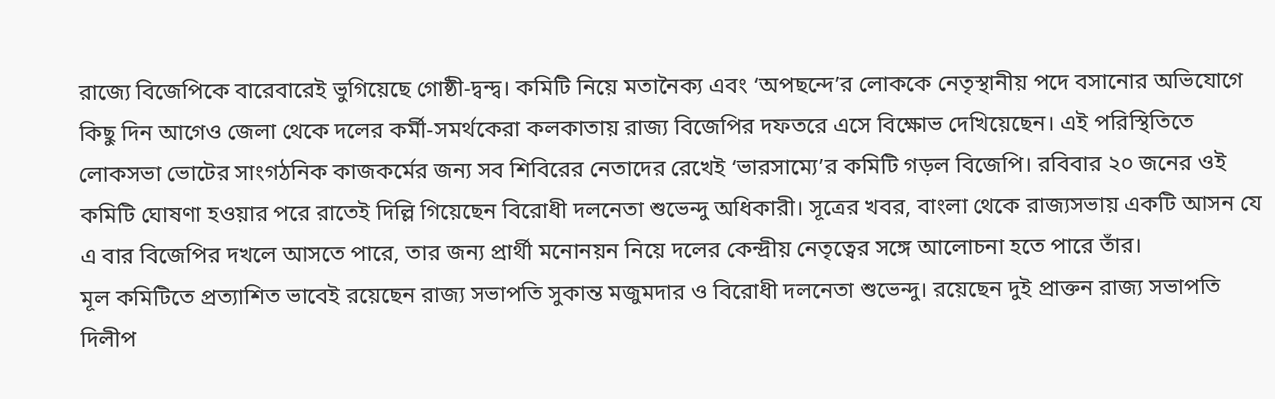রাজ্যে বিজেপিকে বারেবারেই ভুগিয়েছে গোষ্ঠী-দ্বন্দ্ব। কমিটি নিয়ে মতানৈক্য এবং ‘অপছন্দে’র লোককে নেতৃস্থানীয় পদে বসানোর অভিযোগে কিছু দিন আগেও জেলা থেকে দলের কর্মী-সমর্থকেরা কলকাতায় রাজ্য বিজেপির দফতরে এসে বিক্ষোভ দেখিয়েছেন। এই পরিস্থিতিতে লোকসভা ভোটের সাংগঠনিক কাজকর্মের জন্য সব শিবিরের নেতাদের রেখেই ‘ভারসাম্যে’র কমিটি গড়ল বিজেপি। রবিবার ২০ জনের ওই কমিটি ঘোষণা হওয়ার পরে রাতেই দিল্লি গিয়েছেন বিরোধী দলনেতা শুভেন্দু অধিকারী। সূত্রের খবর, বাংলা থেকে রাজ্যসভায় একটি আসন যে এ বার বিজেপির দখলে আসতে পারে, তার জন্য প্রার্থী মনোনয়ন নিয়ে দলের কেন্দ্রীয় নেতৃত্বের সঙ্গে আলোচনা হতে পারে তাঁর।
মূল কমিটিতে প্রত্যাশিত ভাবেই রয়েছেন রাজ্য সভাপতি সুকান্ত মজুমদার ও বিরোধী দলনেতা শুভেন্দু। রয়েছেন দুই প্রাক্তন রাজ্য সভাপতি দিলীপ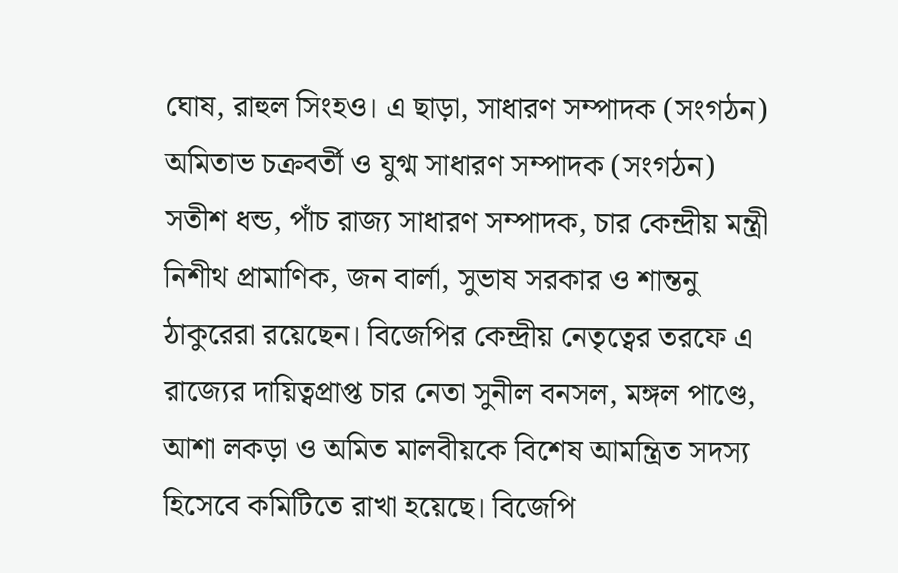ঘোষ, রাহুল সিংহও। এ ছাড়া, সাধারণ সম্পাদক (সংগঠন) অমিতাভ চক্রবর্তী ও যুগ্ম সাধারণ সম্পাদক (সংগঠন) সতীশ ধন্ড, পাঁচ রাজ্য সাধারণ সম্পাদক, চার কেন্দ্রীয় মন্ত্রী নিশীথ প্রামাণিক, জন বার্লা, সুভাষ সরকার ও শান্তনু ঠাকুরেরা রয়েছেন। বিজেপির কেন্দ্রীয় নেতৃত্বের তরফে এ রাজ্যের দায়িত্বপ্রাপ্ত চার নেতা সুনীল বনসল, মঙ্গল পাণ্ডে, আশা লকড়া ও অমিত মালবীয়কে বিশেষ আমন্ত্রিত সদস্য হিসেবে কমিটিতে রাখা হয়েছে। বিজেপি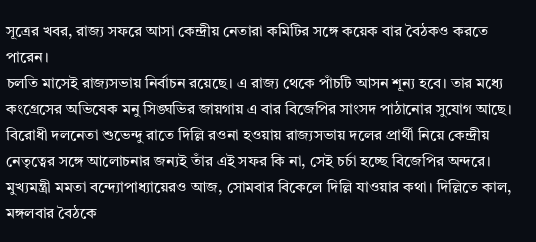সূত্রের খবর, রাজ্য সফরে আসা কেন্দ্রীয় নেতারা কমিটির সঙ্গে কয়েক বার বৈঠকও করতে পারেন।
চলতি মাসেই রাজ্যসভায় নির্বাচন রয়েছে। এ রাজ্য থেকে পাঁচটি আসন শূন্য হবে। তার মধ্যে কংগ্রেসের অভিষেক মনু সিঙ্ঘভির জায়গায় এ বার বিজেপির সাংসদ পাঠানোর সুযোগ আছে। বিরোধী দলনেতা শুভেন্দু রাতে দিল্লি রওনা হওয়ায় রাজ্যসভায় দলের প্রার্থী নিয়ে কেন্দ্রীয় নেতৃত্বের সঙ্গে আলোচনার জন্যই তাঁর এই সফর কি না, সেই চর্চা হচ্ছে বিজেপির অন্দরে। মুখ্যমন্ত্রী মমতা বন্দ্যোপাধ্যায়েরও আজ, সোমবার বিকেলে দিল্লি যাওয়ার কথা। দিল্লিতে কাল, মঙ্গলবার বৈঠকে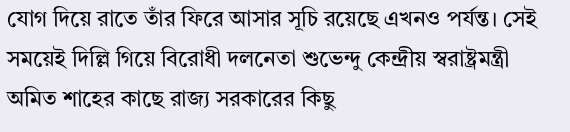যোগ দিয়ে রাতে তাঁর ফিরে আসার সূচি রয়েছে এখনও পর্যন্ত। সেই সময়েই দিল্লি গিয়ে বিরোধী দলনেতা শুভেন্দু কেন্দ্রীয় স্বরাষ্ট্রমন্ত্রী অমিত শাহের কাছে রাজ্য সরকারের কিছু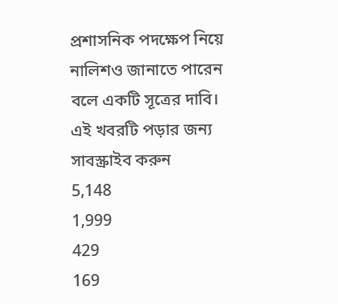প্রশাসনিক পদক্ষেপ নিয়ে নালিশও জানাতে পারেন বলে একটি সূত্রের দাবি।
এই খবরটি পড়ার জন্য সাবস্ক্রাইব করুন
5,148
1,999
429
169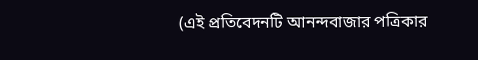(এই প্রতিবেদনটি আনন্দবাজার পত্রিকার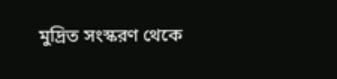মুদ্রিত সংস্করণ থেকে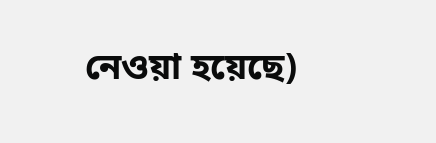নেওয়া হয়েছে)